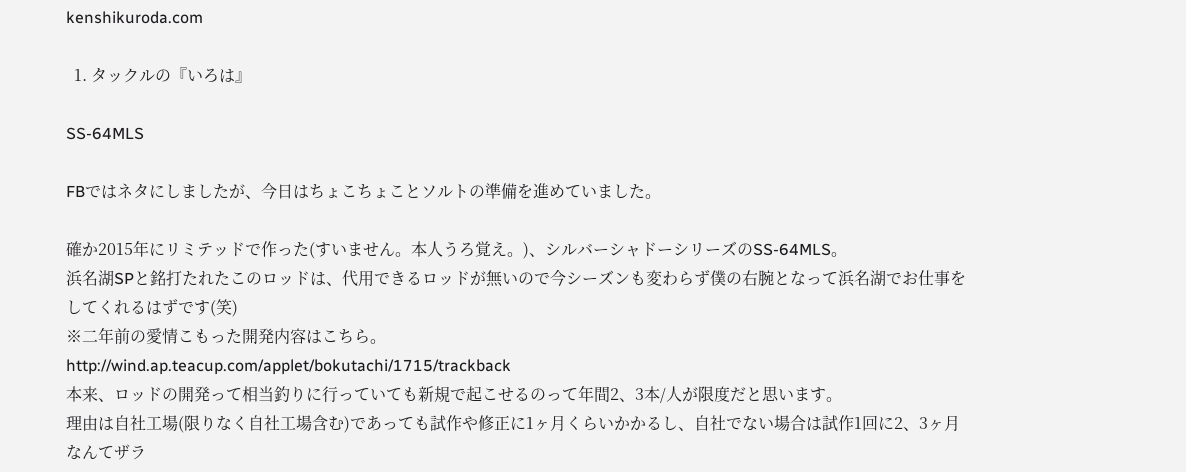kenshikuroda.com

  1. タックルの『いろは』

SS-64MLS

FBではネタにしましたが、今日はちょこちょことソルトの準備を進めていました。

確か2015年にリミテッドで作った(すいません。本人うろ覚え。)、シルバーシャドーシリーズのSS-64MLS。
浜名湖SPと銘打たれたこのロッドは、代用できるロッドが無いので今シーズンも変わらず僕の右腕となって浜名湖でお仕事をしてくれるはずです(笑)
※二年前の愛情こもった開発内容はこちら。
http://wind.ap.teacup.com/applet/bokutachi/1715/trackback
本来、ロッドの開発って相当釣りに行っていても新規で起こせるのって年間2、3本/人が限度だと思います。
理由は自社工場(限りなく自社工場含む)であっても試作や修正に1ヶ月くらいかかるし、自社でない場合は試作1回に2、3ヶ月なんてザラ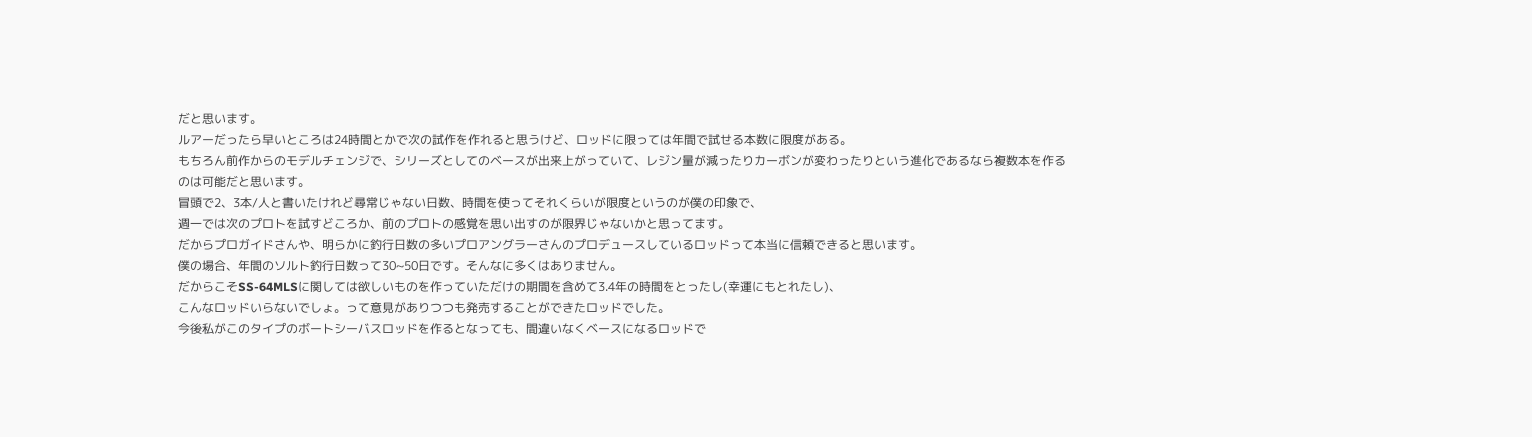だと思います。
ルアーだったら早いところは24時間とかで次の試作を作れると思うけど、ロッドに限っては年間で試せる本数に限度がある。
もちろん前作からのモデルチェンジで、シリーズとしてのベースが出来上がっていて、レジン量が減ったりカーボンが変わったりという進化であるなら複数本を作るのは可能だと思います。
冒頭で2、3本/人と書いたけれど尋常じゃない日数、時間を使ってそれくらいが限度というのが僕の印象で、
週一では次のプロトを試すどころか、前のプロトの感覚を思い出すのが限界じゃないかと思ってます。
だからプロガイドさんや、明らかに釣行日数の多いプロアングラーさんのプロデュースしているロッドって本当に信頼できると思います。
僕の場合、年間のソルト釣行日数って30~50日です。そんなに多くはありません。
だからこそSS-64MLSに関しては欲しいものを作っていただけの期間を含めて3.4年の時間をとったし(幸運にもとれたし)、
こんなロッドいらないでしょ。って意見がありつつも発売することができたロッドでした。
今後私がこのタイプのボートシーバスロッドを作るとなっても、間違いなくベースになるロッドで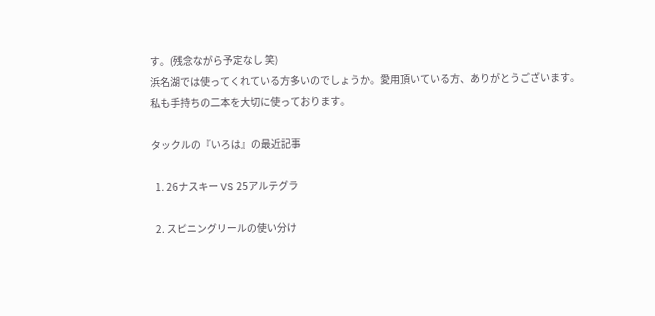す。(残念ながら予定なし 笑)
浜名湖では使ってくれている方多いのでしょうか。愛用頂いている方、ありがとうございます。
私も手持ちの二本を大切に使っております。

タックルの『いろは』の最近記事

  1. 26ナスキー VS 25アルテグラ

  2. スピニングリールの使い分け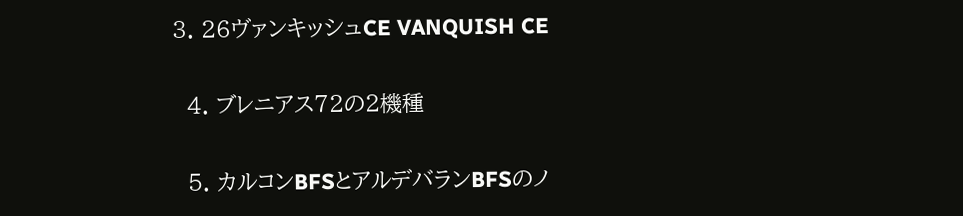3. 26ヴァンキッシュCE VANQUISH CE

  4. ブレニアス72の2機種

  5. カルコンBFSとアルデバランBFSのノ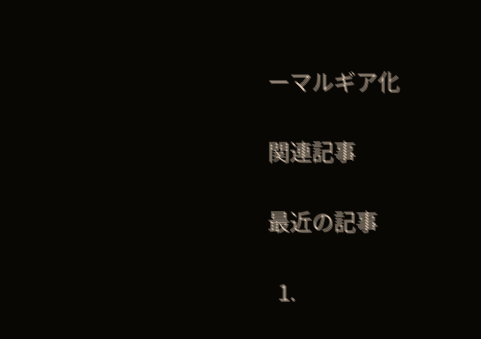ーマルギア化

関連記事

最近の記事

  1.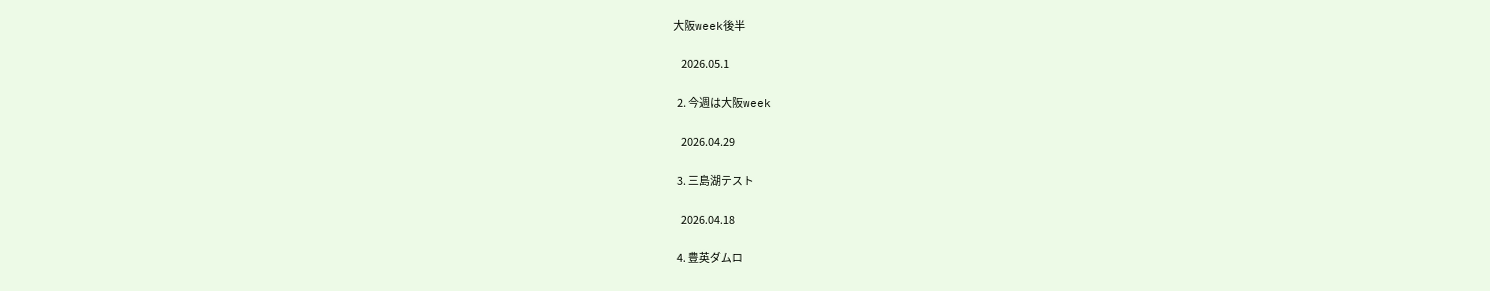大阪week後半

    2026.05.1

  2. 今週は大阪week

    2026.04.29

  3. 三島湖テスト

    2026.04.18

  4. 豊英ダムロ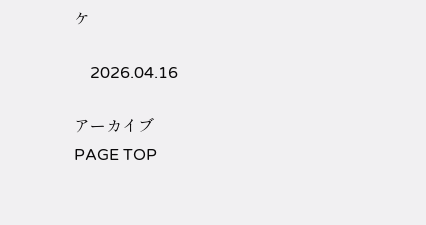ケ

    2026.04.16

アーカイブ
PAGE TOP